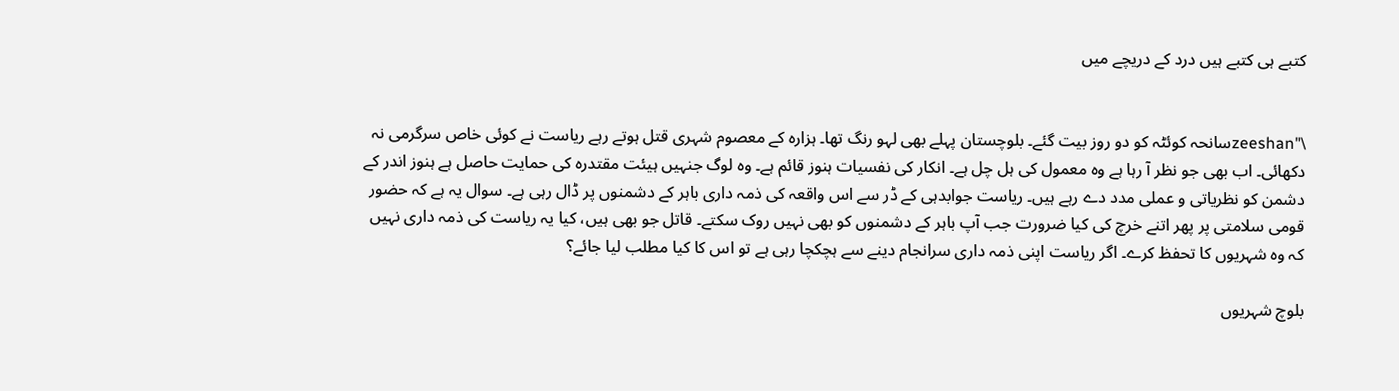کتبے ہی کتبے ہیں درد کے دریچے میں


\"zeeshanسانحہ کوئٹہ کو دو روز بیت گئے۔ بلوچستان پہلے بھی لہو رنگ تھا۔ ہزارہ کے معصوم شہری قتل ہوتے رہے ریاست نے کوئی خاص سرگرمی نہ دکھائی۔ اب بھی جو نظر آ رہا ہے وہ معمول کی ہل چل ہے۔ انکار کی نفسیات ہنوز قائم ہے۔ وہ لوگ جنہیں ہیئت مقتدرہ کی حمایت حاصل ہے ہنوز اندر کے دشمن کو نظریاتی و عملی مدد دے رہے ہیں۔ ریاست جوابدہی کے ڈر سے اس واقعہ کی ذمہ داری باہر کے دشمنوں پر ڈال رہی ہے۔ سوال یہ ہے کہ حضور قومی سلامتی پر پھر اتنے خرچ کی کیا ضرورت جب آپ باہر کے دشمنوں کو بھی نہیں روک سکتے۔ قاتل جو بھی ہیں، کیا یہ ریاست کی ذمہ داری نہیں کہ وہ شہریوں کا تحفظ کرے۔ اگر ریاست اپنی ذمہ داری سرانجام دینے سے ہچکچا رہی ہے تو اس کا کیا مطلب لیا جائے؟

بلوچ شہریوں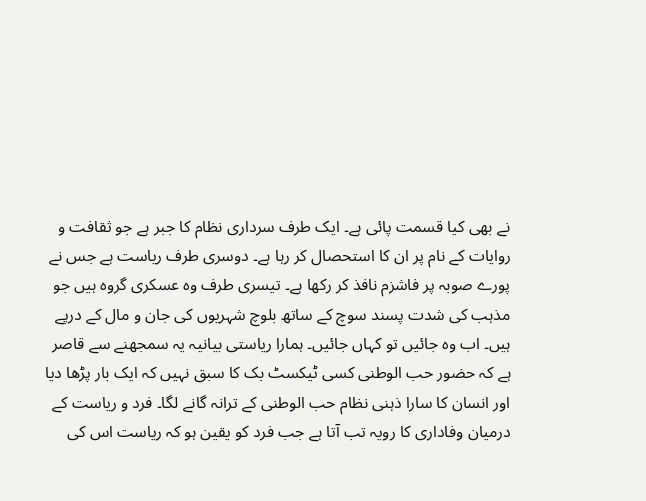نے بھی کیا قسمت پائی ہے۔ ایک طرف سرداری نظام کا جبر ہے جو ثقافت و روایات کے نام پر ان کا استحصال کر رہا ہے۔ دوسری طرف ریاست ہے جس نے پورے صوبہ پر فاشزم نافذ کر رکھا ہے۔ تیسری طرف وہ عسکری گروہ ہیں جو مذہب کی شدت پسند سوچ کے ساتھ بلوچ شہریوں کی جان و مال کے درپے ہیں۔ اب وہ جائیں تو کہاں جائیں۔ ہمارا ریاستی بیانیہ یہ سمجھنے سے قاصر ہے کہ حضور حب الوطنی کسی ٹیکسٹ بک کا سبق نہیں کہ ایک بار پڑھا دیا اور انسان کا سارا ذہنی نظام حب الوطنی کے ترانہ گانے لگا۔ فرد و ریاست کے درمیان وفاداری کا رویہ تب آتا ہے جب فرد کو یقین ہو کہ ریاست اس کی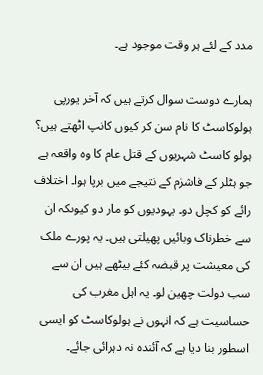مدد کے لئے ہر وقت موجود ہے۔

ہمارے دوست سوال کرتے ہیں کہ آخر یورپی ہولوکاسٹ کا نام سن کر کیوں کانپ اٹھتے ہیں؟ ہولو کاسٹ شہریوں کے قتل عام کا وہ واقعہ ہے جو ہٹلر کے فاشزم کے نتیجے میں برپا ہوا۔ اختلاف رائے کو کچل دو۔ یہودیوں کو مار دو کیوںکہ ان سے خطرناک وبائیں پھیلتی ہیں۔ یہ پورے ملک کی معیشت پر قبضہ کئے بیٹھے ہیں ان سے سب دولت چھین لو۔ یہ اہل مغرب کی حساسیت ہے کہ انہوں نے ہولوکاسٹ کو ایسی اسطور بنا دیا ہے کہ آئندہ نہ دہرائی جائے۔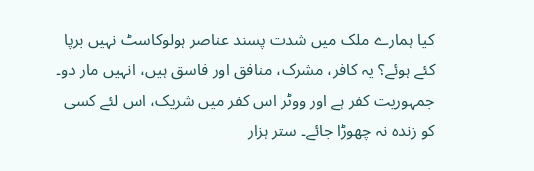کیا ہمارے ملک میں شدت پسند عناصر ہولوکاسٹ نہیں برپا کئے ہوئے؟ یہ کافر، مشرک، منافق اور فاسق ہیں، انہیں مار دو۔ جمہوریت کفر ہے اور ووٹر اس کفر میں شریک، اس لئے کسی کو زندہ نہ چھوڑا جائے۔ ستر ہزار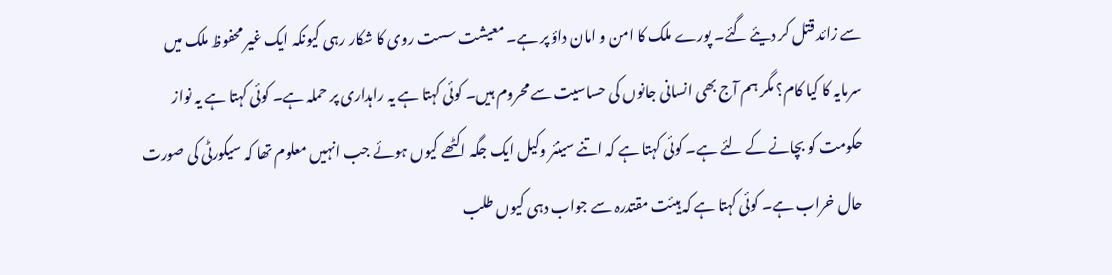سے زائد قتل کر دیئے گئے۔ پورے ملک کا امن و امان داؤ پر ہے۔ معیشت سست روی کا شکار رہی کیونکہ ایک غیر محفوظ ملک میں سرمایہ کا کیا کام؟ مگر ہم آج بھی انسانی جانوں کی حساسیت سے محروم ہیں۔ کوئی کہتا ہے یہ راہداری پر حملہ ہے۔ کوئی کہتا ہے یہ نواز حکومت کو بچانے کے لئے ہے۔ کوئی کہتا ہے کہ اتنے سینئر وکیل ایک جگہ اکٹھے کیوں ہوئے جب انہیں معلوم تھا کہ سیکورٹی کی صورت حال خراب ہے۔ کوئی کہتا ہے کہ ہیئت مقتدرہ سے جواب دہی کیوں طلب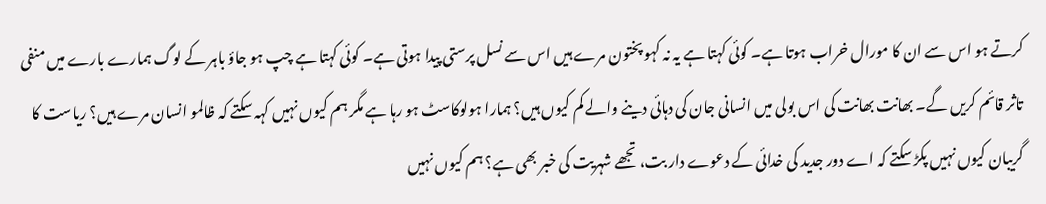کرتے ہو اس سے ان کا مورال خراب ہوتا ہے۔ کوئی کہتا ہے یہ نہ کہو پختون مرے ہیں اس سے نسل پرستی پیدا ہوتی ہے۔ کوئی کہتا ہے چپ ہو جاؤ باہر کے لوگ ہمارے بارے میں منفی تاثر قائم کریں گے۔ بھانت بھانت کی اس بولی میں انسانی جان کی دہائی دینے والے کم کیوں ہیں؟ ہمارا ہولوکاسٹ ہو رہا ہے مگر ہم کیوں نہیں کہہ سکتے کہ ظالمو انسان مرے ہیں؟ ریاست کا گریبان کیوں نہیں پکڑ سکتے کہ اے دور جدید کی خدائی کے دعوے دار بت، تجھے شہریت کی خبر بھی ہے؟ ہم کیوں نہیں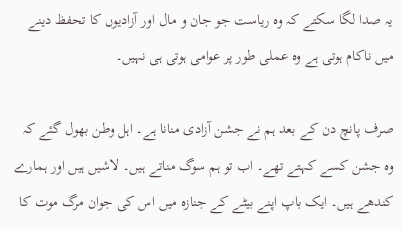یہ صدا لگا سکتے کہ وہ ریاست جو جان و مال اور آزادیوں کا تحفظ دینے میں ناکام ہوتی ہے وہ عملی طور پر عوامی ہوتی ہی نہیں۔

صرف پانچ دن کے بعد ہم نے جشن آزادی منانا ہے۔ اہل وطن بھول گئے کہ وہ جشن کسے کہتے تھے۔ اب تو ہم سوگ مناتے ہیں۔ لاشیں ہیں اور ہمارے کندھے ہیں۔ ایک باپ اپنے بیٹے کے جنازہ میں اس کی جوان مرگ موت کا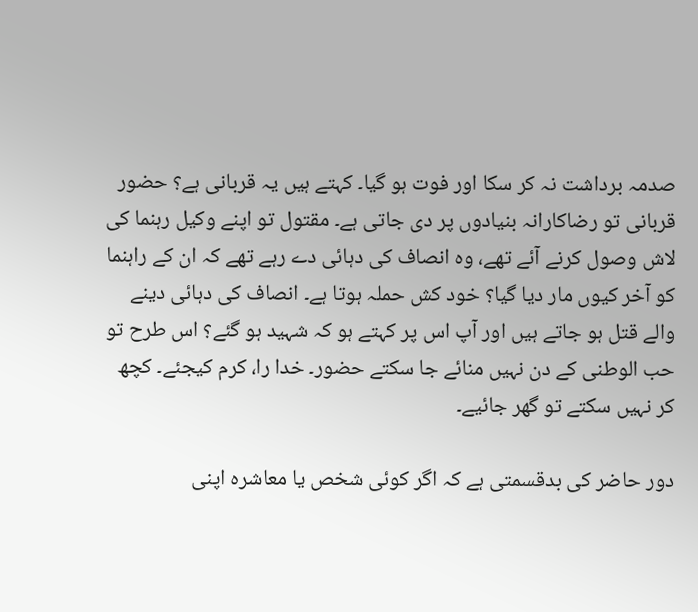صدمہ برداشت نہ کر سکا اور فوت ہو گیا۔ کہتے ہیں یہ قربانی ہے؟ حضور قربانی تو رضاکارانہ بنیادوں پر دی جاتی ہے۔ مقتول تو اپنے وکیل رہنما کی لاش وصول کرنے آئے تھے، وہ انصاف کی دہائی دے رہے تھے کہ ان کے راہنما کو آخر کیوں مار دیا گیا؟ خود کش حملہ ہوتا ہے۔ انصاف کی دہائی دینے والے قتل ہو جاتے ہیں اور آپ اس پر کہتے ہو کہ شہید ہو گئے؟ اس طرح تو حب الوطنی کے دن نہیں منائے جا سکتے حضور۔ خدا را، کرم کیجئے۔ کچھ کر نہیں سکتے تو گھر جائیے۔

دور حاضر کی بدقسمتی ہے کہ اگر کوئی شخص یا معاشرہ اپنی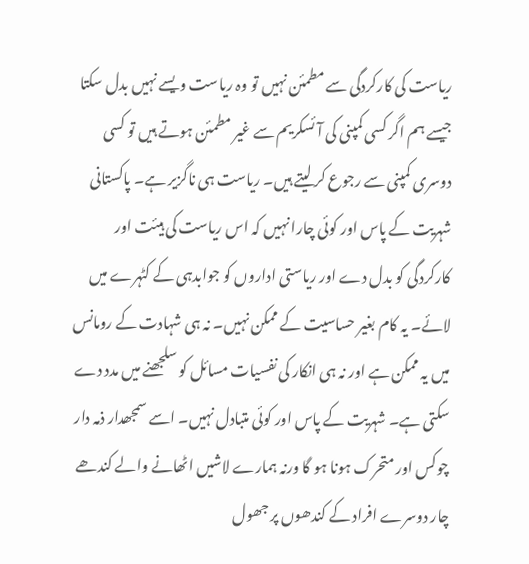ریاست کی کارکردگی سے مطمئن نہیں تو وہ ریاست ویسے نہیں بدل سکتا جیسے ہم اگر کسی کمپنی کی آئسکریم سے غیر مطمئن ہوتے ہیں تو کسی دوسری کمپنی سے رجوع کر لیتے ہیں۔ ریاست ہی ناگزیر ہے۔ پاکستانی شہریت کے پاس اور کوئی چارا نہیں کہ اس ریاست کی ہیئت اور کارکردگی کو بدل دے اور ریاستی اداروں کو جوابدہی کے کٹہرے میں لائے۔ یہ کام بغیر حساسیت کے ممکن نہیں۔ نہ ہی شہادت کے رومانس میں یہ ممکن ہے اور نہ ہی انکار کی نفسیات مسائل کو سلجھنے میں مدد دے سکتی ہے۔ شہریت کے پاس اور کوئی متبادل نہیں۔ اسے سمجھدار ذمہ دار چوکس اور متحرک ہونا ہو گا ورنہ ہمارے لاشیں اٹھانے والے کندھے چار دوسرے افراد کے کندھوں پر جھول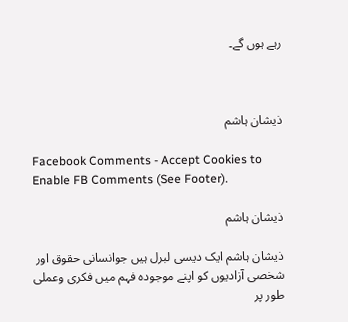رہے ہوں گے۔



ذیشان ہاشم

Facebook Comments - Accept Cookies to Enable FB Comments (See Footer).

ذیشان ہاشم

ذیشان ہاشم ایک دیسی لبرل ہیں جوانسانی حقوق اور شخصی آزادیوں کو اپنے موجودہ فہم میں فکری وعملی طور پر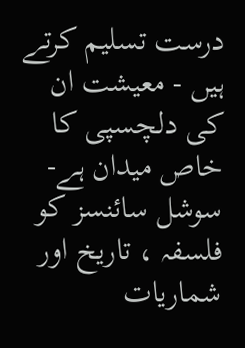درست تسلیم کرتے ہیں - معیشت ان کی دلچسپی کا خاص میدان ہے- سوشل سائنسز کو فلسفہ ، تاریخ اور شماریات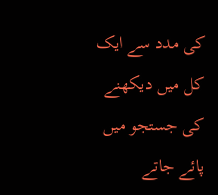کی مدد سے ایک کل میں دیکھنے کی جستجو میں پائے جاتے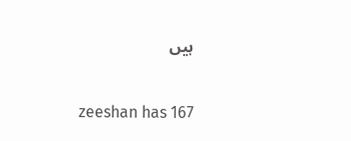ہیں

zeeshan has 167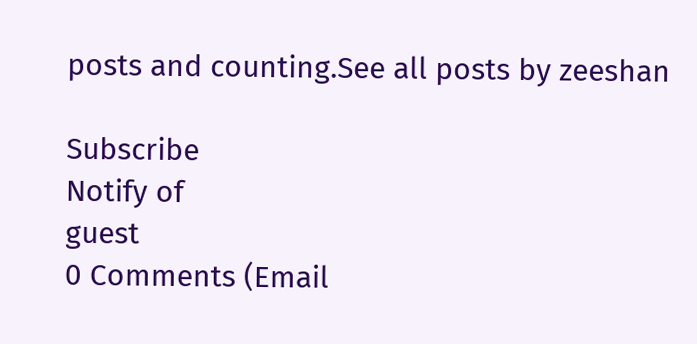posts and counting.See all posts by zeeshan

Subscribe
Notify of
guest
0 Comments (Email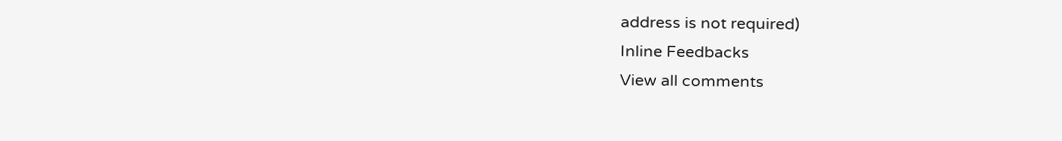address is not required)
Inline Feedbacks
View all comments